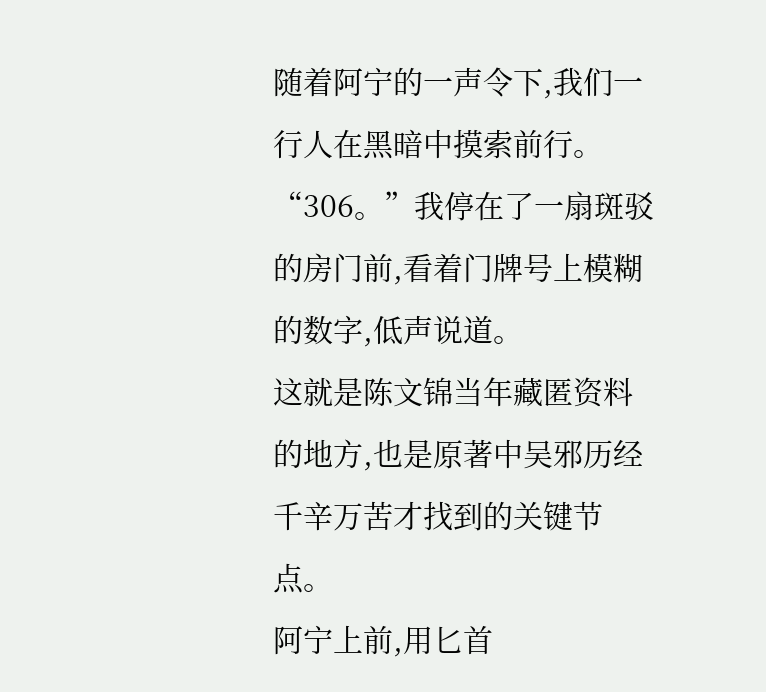随着阿宁的一声令下,我们一行人在黑暗中摸索前行。
“306。”我停在了一扇斑驳的房门前,看着门牌号上模糊的数字,低声说道。
这就是陈文锦当年藏匿资料的地方,也是原著中吴邪历经千辛万苦才找到的关键节点。
阿宁上前,用匕首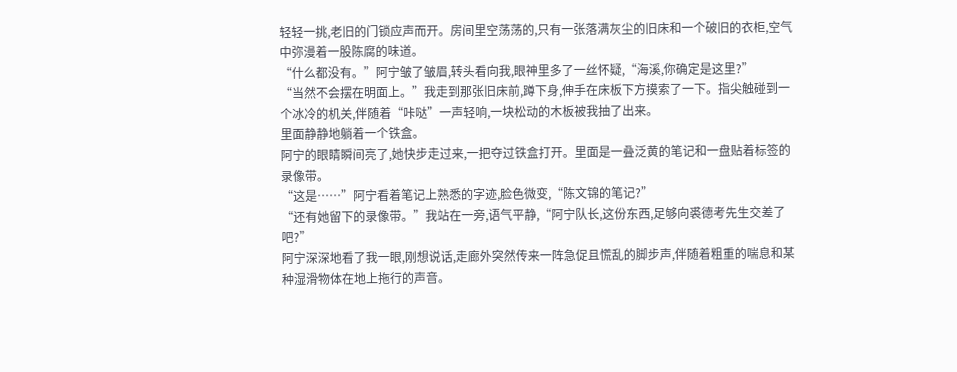轻轻一挑,老旧的门锁应声而开。房间里空荡荡的,只有一张落满灰尘的旧床和一个破旧的衣柜,空气中弥漫着一股陈腐的味道。
“什么都没有。”阿宁皱了皱眉,转头看向我,眼神里多了一丝怀疑,“海溪,你确定是这里?”
“当然不会摆在明面上。”我走到那张旧床前,蹲下身,伸手在床板下方摸索了一下。指尖触碰到一个冰冷的机关,伴随着“咔哒”一声轻响,一块松动的木板被我抽了出来。
里面静静地躺着一个铁盒。
阿宁的眼睛瞬间亮了,她快步走过来,一把夺过铁盒打开。里面是一叠泛黄的笔记和一盘贴着标签的录像带。
“这是……”阿宁看着笔记上熟悉的字迹,脸色微变,“陈文锦的笔记?”
“还有她留下的录像带。”我站在一旁,语气平静,“阿宁队长,这份东西,足够向裘德考先生交差了吧?”
阿宁深深地看了我一眼,刚想说话,走廊外突然传来一阵急促且慌乱的脚步声,伴随着粗重的喘息和某种湿滑物体在地上拖行的声音。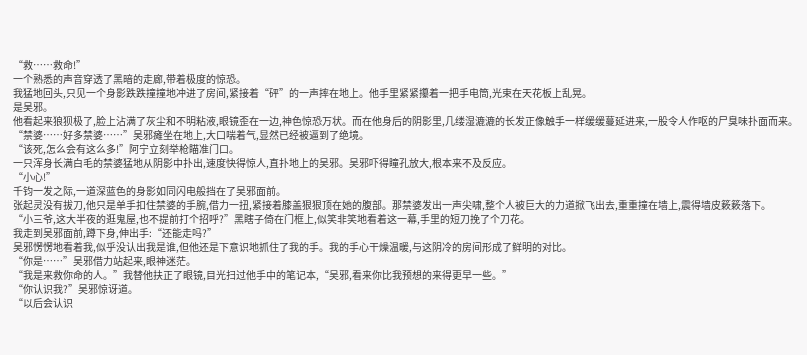“救……救命!”
一个熟悉的声音穿透了黑暗的走廊,带着极度的惊恐。
我猛地回头,只见一个身影跌跌撞撞地冲进了房间,紧接着“砰”的一声摔在地上。他手里紧紧攥着一把手电筒,光束在天花板上乱晃。
是吴邪。
他看起来狼狈极了,脸上沾满了灰尘和不明粘液,眼镜歪在一边,神色惊恐万状。而在他身后的阴影里,几缕湿漉漉的长发正像触手一样缓缓蔓延进来,一股令人作呕的尸臭味扑面而来。
“禁婆……好多禁婆……”吴邪瘫坐在地上,大口喘着气,显然已经被逼到了绝境。
“该死,怎么会有这么多!”阿宁立刻举枪瞄准门口。
一只浑身长满白毛的禁婆猛地从阴影中扑出,速度快得惊人,直扑地上的吴邪。吴邪吓得瞳孔放大,根本来不及反应。
“小心!”
千钧一发之际,一道深蓝色的身影如同闪电般挡在了吴邪面前。
张起灵没有拔刀,他只是单手扣住禁婆的手腕,借力一扭,紧接着膝盖狠狠顶在她的腹部。那禁婆发出一声尖啸,整个人被巨大的力道掀飞出去,重重撞在墙上,震得墙皮簌簌落下。
“小三爷,这大半夜的逛鬼屋,也不提前打个招呼?”黑瞎子倚在门框上,似笑非笑地看着这一幕,手里的短刀挽了个刀花。
我走到吴邪面前,蹲下身,伸出手:“还能走吗?”
吴邪愣愣地看着我,似乎没认出我是谁,但他还是下意识地抓住了我的手。我的手心干燥温暖,与这阴冷的房间形成了鲜明的对比。
“你是……”吴邪借力站起来,眼神迷茫。
“我是来救你命的人。”我替他扶正了眼镜,目光扫过他手中的笔记本,“吴邪,看来你比我预想的来得更早一些。”
“你认识我?”吴邪惊讶道。
“以后会认识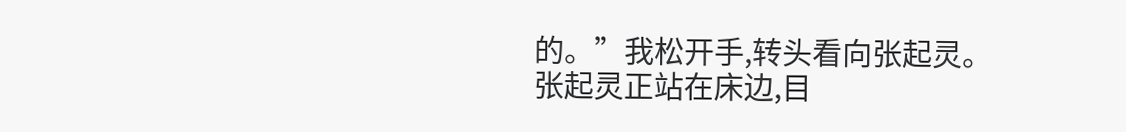的。”我松开手,转头看向张起灵。
张起灵正站在床边,目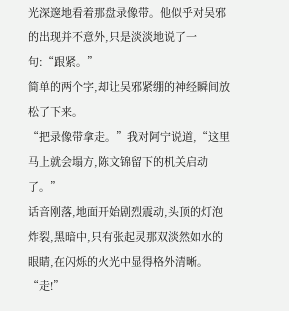光深邃地看着那盘录像带。他似乎对吴邪的出现并不意外,只是淡淡地说了一句:“跟紧。”
简单的两个字,却让吴邪紧绷的神经瞬间放松了下来。
“把录像带拿走。”我对阿宁说道,“这里马上就会塌方,陈文锦留下的机关启动了。”
话音刚落,地面开始剧烈震动,头顶的灯泡炸裂,黑暗中,只有张起灵那双淡然如水的眼睛,在闪烁的火光中显得格外清晰。
“走!”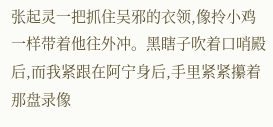张起灵一把抓住吴邪的衣领,像拎小鸡一样带着他往外冲。黑瞎子吹着口哨殿后,而我紧跟在阿宁身后,手里紧紧攥着那盘录像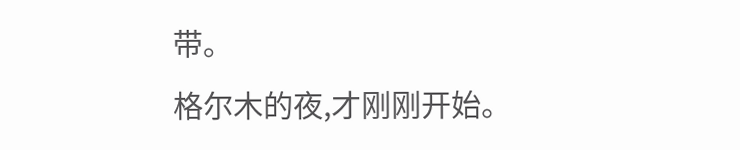带。
格尔木的夜,才刚刚开始。